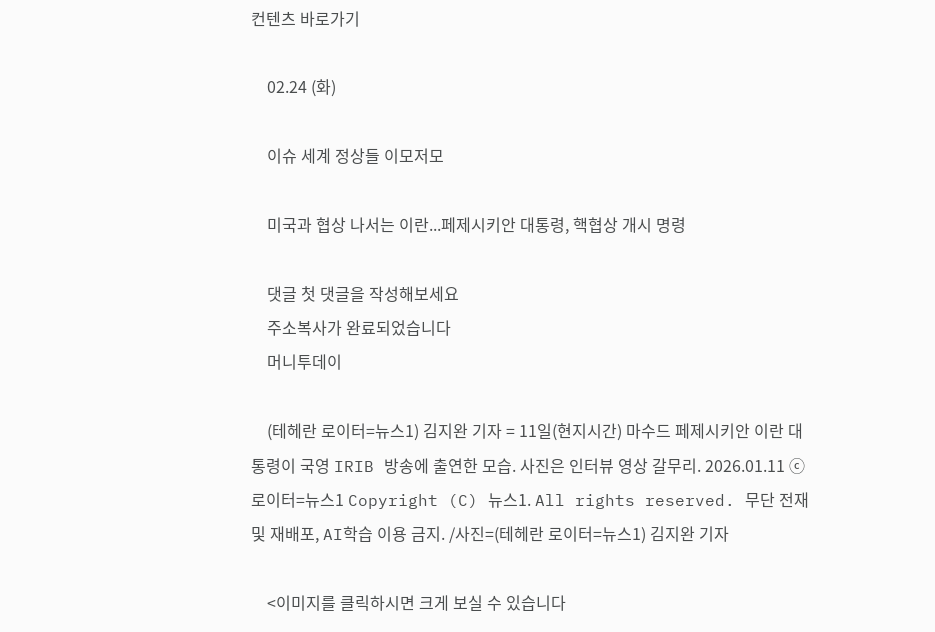컨텐츠 바로가기

    02.24 (화)

    이슈 세계 정상들 이모저모

    미국과 협상 나서는 이란...페제시키안 대통령, 핵협상 개시 명령

    댓글 첫 댓글을 작성해보세요
    주소복사가 완료되었습니다
    머니투데이

    (테헤란 로이터=뉴스1) 김지완 기자 = 11일(현지시간) 마수드 페제시키안 이란 대통령이 국영 IRIB 방송에 출연한 모습. 사진은 인터뷰 영상 갈무리. 2026.01.11 ⓒ 로이터=뉴스1 Copyright (C) 뉴스1. All rights reserved. 무단 전재 및 재배포, AI학습 이용 금지. /사진=(테헤란 로이터=뉴스1) 김지완 기자

    <이미지를 클릭하시면 크게 보실 수 있습니다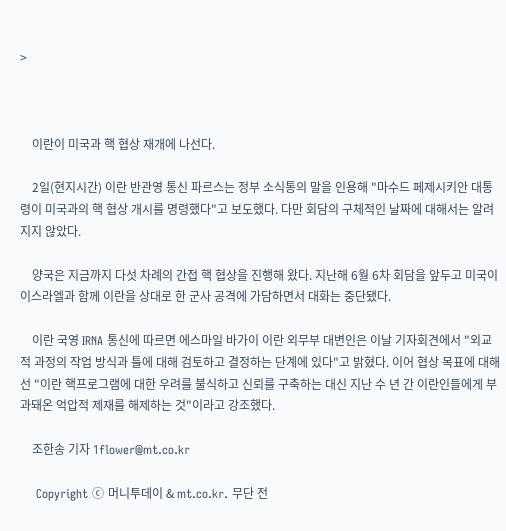>



    이란이 미국과 핵 협상 재개에 나선다.

    2일(현지시간) 이란 반관영 통신 파르스는 정부 소식통의 말을 인용해 "마수드 페제시키안 대통령이 미국과의 핵 협상 개시를 명령했다"고 보도했다. 다만 회담의 구체적인 날짜에 대해서는 알려지지 않았다.

    양국은 지금까지 다섯 차례의 간접 핵 협상을 진행해 왔다. 지난해 6월 6차 회담을 앞두고 미국이 이스라엘과 함께 이란을 상대로 한 군사 공격에 가담하면서 대화는 중단됐다.

    이란 국영 IRNA 통신에 따르면 에스마일 바가이 이란 외무부 대변인은 이날 기자회견에서 "외교적 과정의 작업 방식과 틀에 대해 검토하고 결정하는 단계에 있다"고 밝혔다. 이어 협상 목표에 대해선 "이란 핵프로그램에 대한 우려를 불식하고 신뢰를 구축하는 대신 지난 수 년 간 이란인들에게 부과돼온 억압적 제재를 해제하는 것"이라고 강조했다.

    조한송 기자 1flower@mt.co.kr

    Copyright ⓒ 머니투데이 & mt.co.kr. 무단 전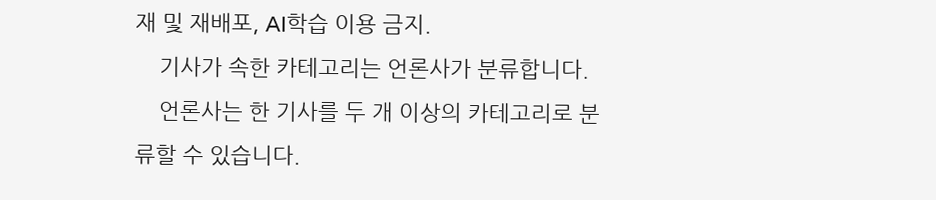재 및 재배포, AI학습 이용 금지.
    기사가 속한 카테고리는 언론사가 분류합니다.
    언론사는 한 기사를 두 개 이상의 카테고리로 분류할 수 있습니다.